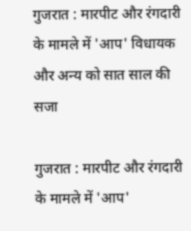गुजरात : मारपीट और रंगदारी के मामले में 'आप' विधायक और अन्य को सात साल की सजा

गुजरात : मारपीट और रंगदारी के मामले में 'आप'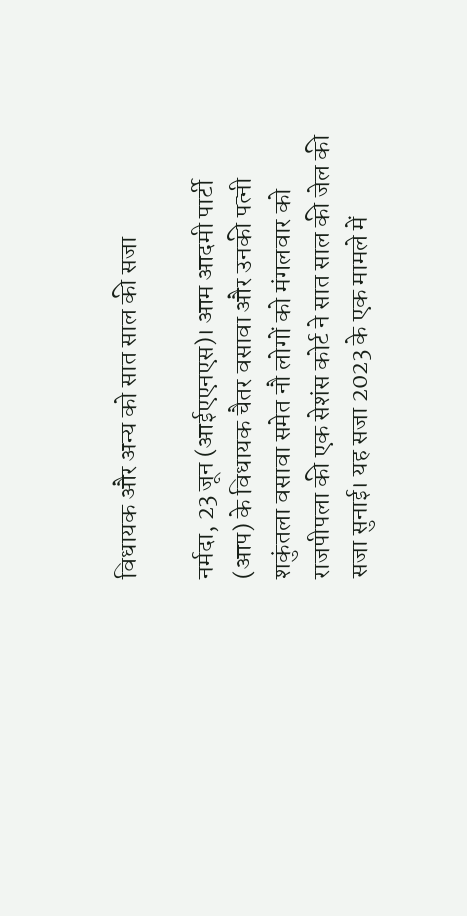विधायक और अन्य को सात साल की सजा

नर्मदा, 23 जून (आईएएनएस)। आम आदमी पार्टी (आप) के विधायक चैतर वसावा और उनकी पत्नी शकुंतला वसावा समेत नौ लोगों को मंगलवार को राजपीपला की एक सेशंस कोर्ट ने सात साल की जेल की सजा सुनाई। यह सजा 2023 के एक मामले में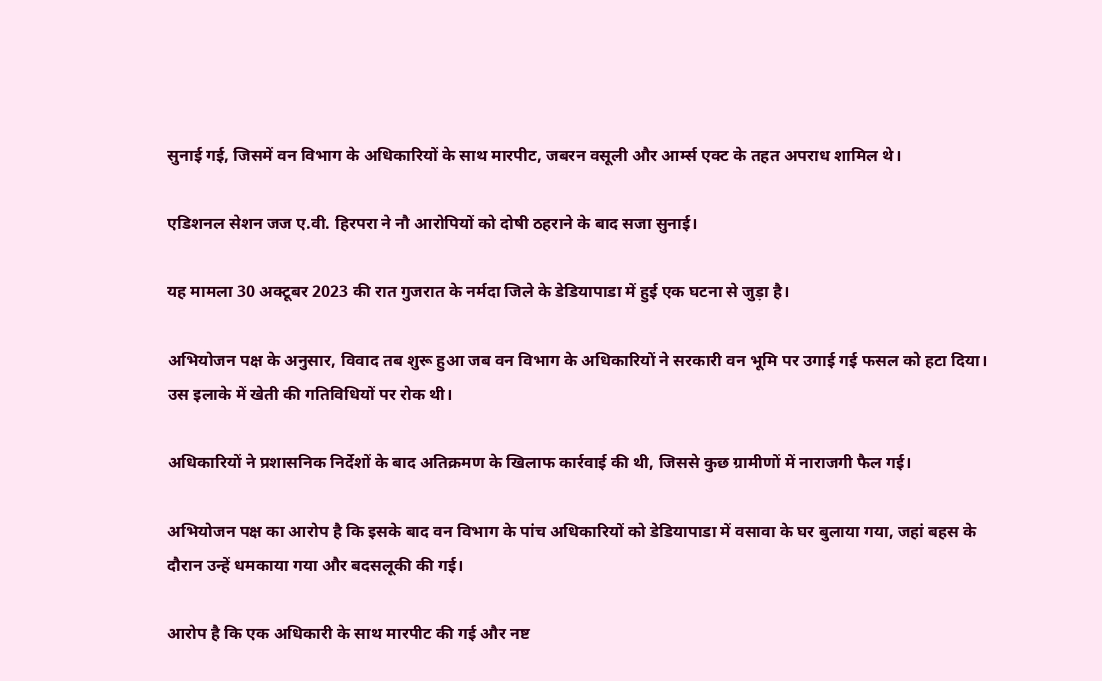सुनाई गई, जिसमें वन विभाग के अधिकारियों के साथ मारपीट, जबरन वसूली और आर्म्स एक्ट के तहत अपराध शामिल थे।

एडिशनल सेशन जज ए.वी. हिरपरा ने नौ आरोपियों को दोषी ठहराने के बाद सजा सुनाई।

यह मामला 30 अक्टूबर 2023 की रात गुजरात के नर्मदा जिले के डेडियापाडा में हुई एक घटना से जुड़ा है।

अभियोजन पक्ष के अनुसार, विवाद तब शुरू हुआ जब वन विभाग के अधिकारियों ने सरकारी वन भूमि पर उगाई गई फसल को हटा दिया। उस इलाके में खेती की गतिविधियों पर रोक थी।

अधिकारियों ने प्रशासनिक निर्देशों के बाद अतिक्रमण के खिलाफ कार्रवाई की थी, जिससे कुछ ग्रामीणों में नाराजगी फैल गई।

अभियोजन पक्ष का आरोप है कि इसके बाद वन विभाग के पांच अधिकारियों को डेडियापाडा में वसावा के घर बुलाया गया, जहां बहस के दौरान उन्हें धमकाया गया और बदसलूकी की गई।

आरोप है कि एक अधिकारी के साथ मारपीट की गई और नष्ट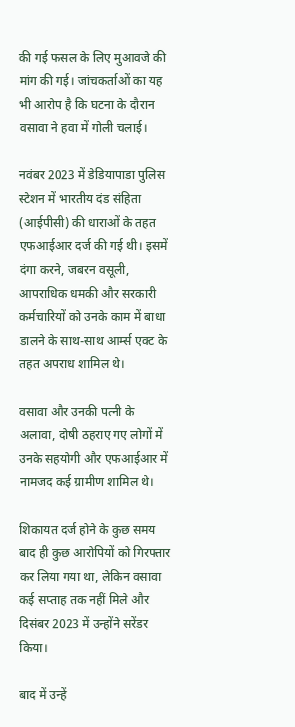की गई फसल के लिए मुआवजे की मांग की गई। जांचकर्ताओं का यह भी आरोप है कि घटना के दौरान वसावा ने हवा में गोली चलाई।

नवंबर 2023 में डेडियापाडा पुलिस स्टेशन में भारतीय दंड संहिता (आईपीसी) की धाराओं के तहत एफआईआर दर्ज की गई थी। इसमें दंगा करने, जबरन वसूली, आपराधिक धमकी और सरकारी कर्मचारियों को उनके काम में बाधा डालने के साथ-साथ आर्म्स एक्ट के तहत अपराध शामिल थे।

वसावा और उनकी पत्नी के अलावा, दोषी ठहराए गए लोगों में उनके सहयोगी और एफआईआर में नामजद कई ग्रामीण शामिल थे।

शिकायत दर्ज होने के कुछ समय बाद ही कुछ आरोपियों को गिरफ्तार कर लिया गया था, लेकिन वसावा कई सप्ताह तक नहीं मिले और दिसंबर 2023 में उन्होंने सरेंडर किया।

बाद में उन्हें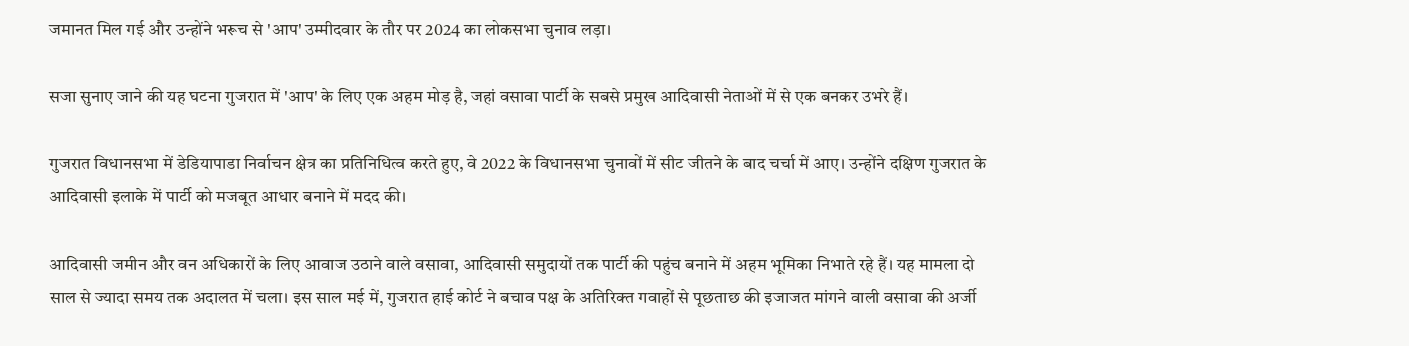जमानत मिल गई और उन्होंने भरूच से 'आप' उम्मीदवार के तौर पर 2024 का लोकसभा चुनाव लड़ा।

सजा सुनाए जाने की यह घटना गुजरात में 'आप' के लिए एक अहम मोड़ है, जहां वसावा पार्टी के सबसे प्रमुख आदिवासी नेताओं में से एक बनकर उभरे हैं।

गुजरात विधानसभा में डेडियापाडा निर्वाचन क्षेत्र का प्रतिनिधित्व करते हुए, वे 2022 के विधानसभा चुनावों में सीट जीतने के बाद चर्चा में आए। उन्होंने दक्षिण गुजरात के आदिवासी इलाके में पार्टी को मजबूत आधार बनाने में मदद की।

आदिवासी जमीन और वन अधिकारों के लिए आवाज उठाने वाले वसावा, आदिवासी समुदायों तक पार्टी की पहुंच बनाने में अहम भूमिका निभाते रहे हैं। यह मामला दो साल से ज्यादा समय तक अदालत में चला। इस साल मई में, गुजरात हाई कोर्ट ने बचाव पक्ष के अतिरिक्त गवाहों से पूछताछ की इजाजत मांगने वाली वसावा की अर्जी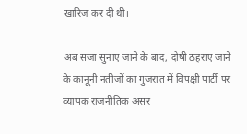खारिज कर दी थी।

अब सजा सुनाए जाने के बाद, दोषी ठहराए जाने के कानूनी नतीजों का गुजरात में विपक्षी पार्टी पर व्यापक राजनीतिक असर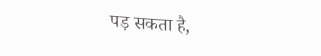पड़ सकता है,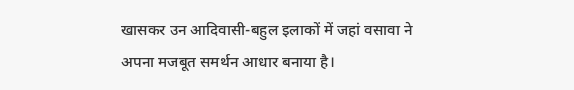खासकर उन आदिवासी-बहुल इलाकों में जहां वसावा ने अपना मजबूत समर्थन आधार बनाया है।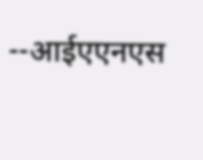--आईएएनएस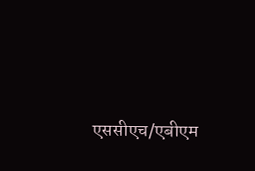एससीएच/एबीएम